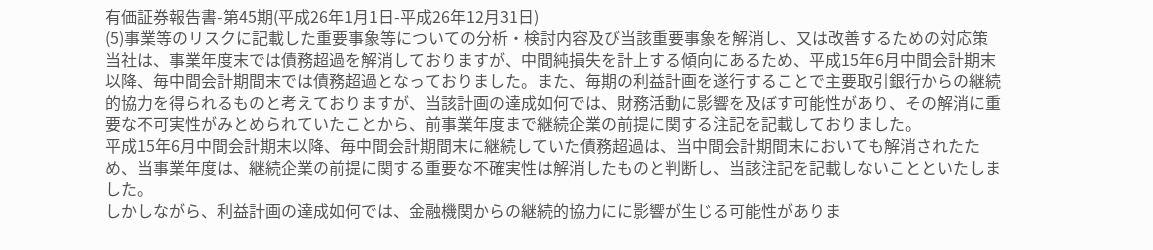有価証券報告書-第45期(平成26年1月1日-平成26年12月31日)
(5)事業等のリスクに記載した重要事象等についての分析・検討内容及び当該重要事象を解消し、又は改善するための対応策
当社は、事業年度末では債務超過を解消しておりますが、中間純損失を計上する傾向にあるため、平成15年6月中間会計期末以降、毎中間会計期間末では債務超過となっておりました。また、毎期の利益計画を遂行することで主要取引銀行からの継続的協力を得られるものと考えておりますが、当該計画の達成如何では、財務活動に影響を及ぼす可能性があり、その解消に重要な不可実性がみとめられていたことから、前事業年度まで継続企業の前提に関する注記を記載しておりました。
平成15年6月中間会計期末以降、毎中間会計期間末に継続していた債務超過は、当中間会計期間末においても解消されたため、当事業年度は、継続企業の前提に関する重要な不確実性は解消したものと判断し、当該注記を記載しないことといたしました。
しかしながら、利益計画の達成如何では、金融機関からの継続的協力にに影響が生じる可能性がありま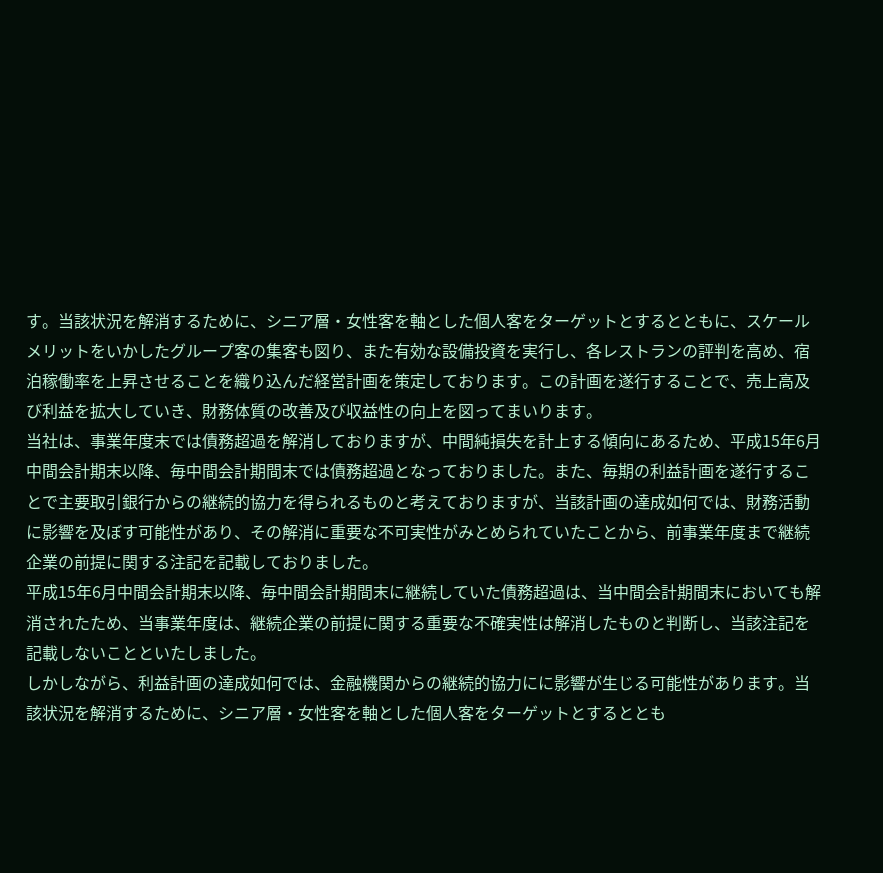す。当該状況を解消するために、シニア層・女性客を軸とした個人客をターゲットとするとともに、スケールメリットをいかしたグループ客の集客も図り、また有効な設備投資を実行し、各レストランの評判を高め、宿泊稼働率を上昇させることを織り込んだ経営計画を策定しております。この計画を遂行することで、売上高及び利益を拡大していき、財務体質の改善及び収益性の向上を図ってまいります。
当社は、事業年度末では債務超過を解消しておりますが、中間純損失を計上する傾向にあるため、平成15年6月中間会計期末以降、毎中間会計期間末では債務超過となっておりました。また、毎期の利益計画を遂行することで主要取引銀行からの継続的協力を得られるものと考えておりますが、当該計画の達成如何では、財務活動に影響を及ぼす可能性があり、その解消に重要な不可実性がみとめられていたことから、前事業年度まで継続企業の前提に関する注記を記載しておりました。
平成15年6月中間会計期末以降、毎中間会計期間末に継続していた債務超過は、当中間会計期間末においても解消されたため、当事業年度は、継続企業の前提に関する重要な不確実性は解消したものと判断し、当該注記を記載しないことといたしました。
しかしながら、利益計画の達成如何では、金融機関からの継続的協力にに影響が生じる可能性があります。当該状況を解消するために、シニア層・女性客を軸とした個人客をターゲットとするととも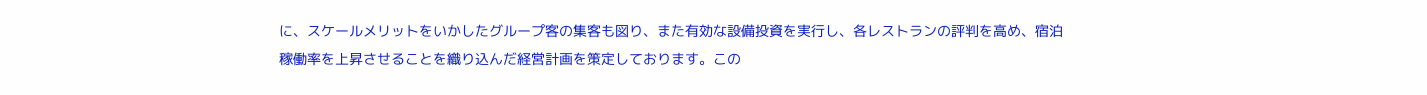に、スケールメリットをいかしたグループ客の集客も図り、また有効な設備投資を実行し、各レストランの評判を高め、宿泊稼働率を上昇させることを織り込んだ経営計画を策定しております。この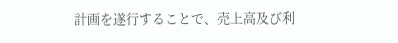計画を遂行することで、売上高及び利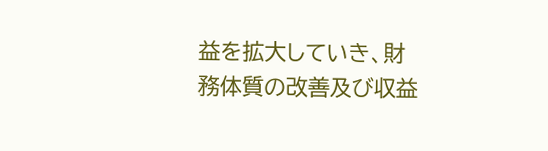益を拡大していき、財務体質の改善及び収益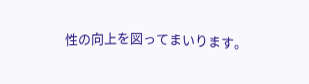性の向上を図ってまいります。